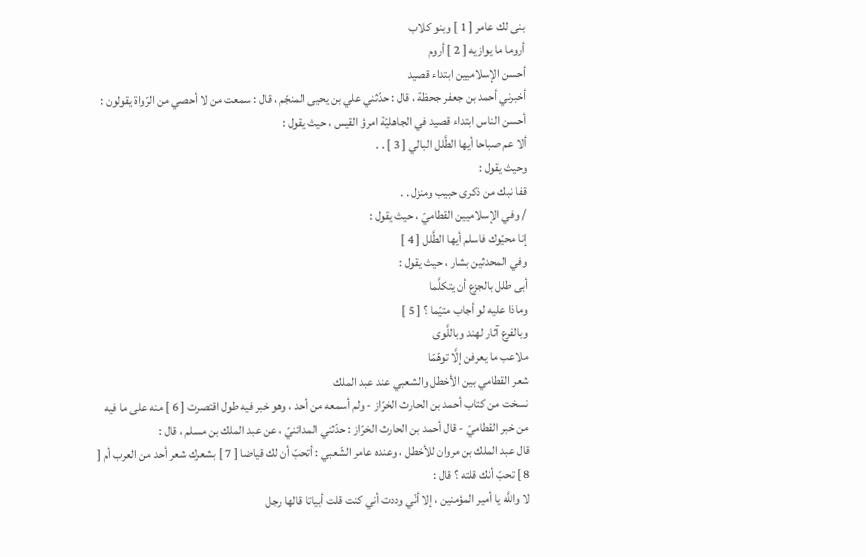بنى لك عامر [ 1 ] وبنو كلاب
أروما ما يوازيه [ 2 ] أروم
أحسن الإسلاميين ابتداء قصيد
أخبرني أحمد بن جعفر جحظة ، قال : حدّثني علي بن يحيى المنجّم ، قال : سمعت من لا أحصي من الرّواة يقولون :
أحسن الناس ابتداء قصيد في الجاهليّة امرؤ القيس ، حيث يقول :
ألا عم صباحا أيها الطَّلل البالي [ 3 ] . .
وحيث يقول :
قفا نبك من ذكرى حبيب ومنزل . .
/ وفي الإسلاميين القطاميّ ، حيث يقول :
إنا محيّوك فاسلم أيها الطَّلل [ 4 ]
وفي المحدثين بشار ، حيث يقول :
أبى طلل بالجزع أن يتكلَّما
وماذا عليه لو أجاب متيّما ؟ [ 5 ]
وبالفرع آثار لهند وباللَّوى
ملاعب ما يعرفن إلَّا توهّمّا
شعر القطامي بين الأخطل والشعبي عند عبد الملك
نسخت من كتاب أحمد بن الحارث الخرّاز - ولم أسمعه من أحد ، وهو خبر فيه طول اقتصرت [ 6 ] منه على ما فيه من خبر القطاميّ - قال أحمد بن الحارث الخرّاز : حدّثني المدائنيّ ، عن عبد الملك بن مسلم ، قال :
قال عبد الملك بن مروان للأخطل ، وعنده عامر الشّعبي : أتحبّ أن لك قياضا [ 7 ] بشعرك شعر أحد من العرب أم [ 8 ] تحبّ أنك قلته ؟ قال :
لا واللَّه يا أمير المؤمنين ، إلا أنّي وددت أني كنت قلت أبياتا قالها رجل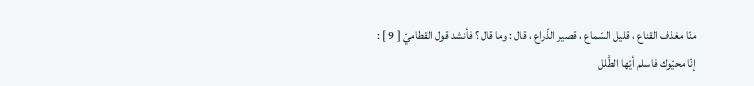منّا مغذف القناع ، قليل السّماع ، قصير الذّراع ، قال : وما قال ؟ فأنشد قول القطاميّ [ 9 ] :
إنّا محيّوك فاسلم أيّها الطَّلل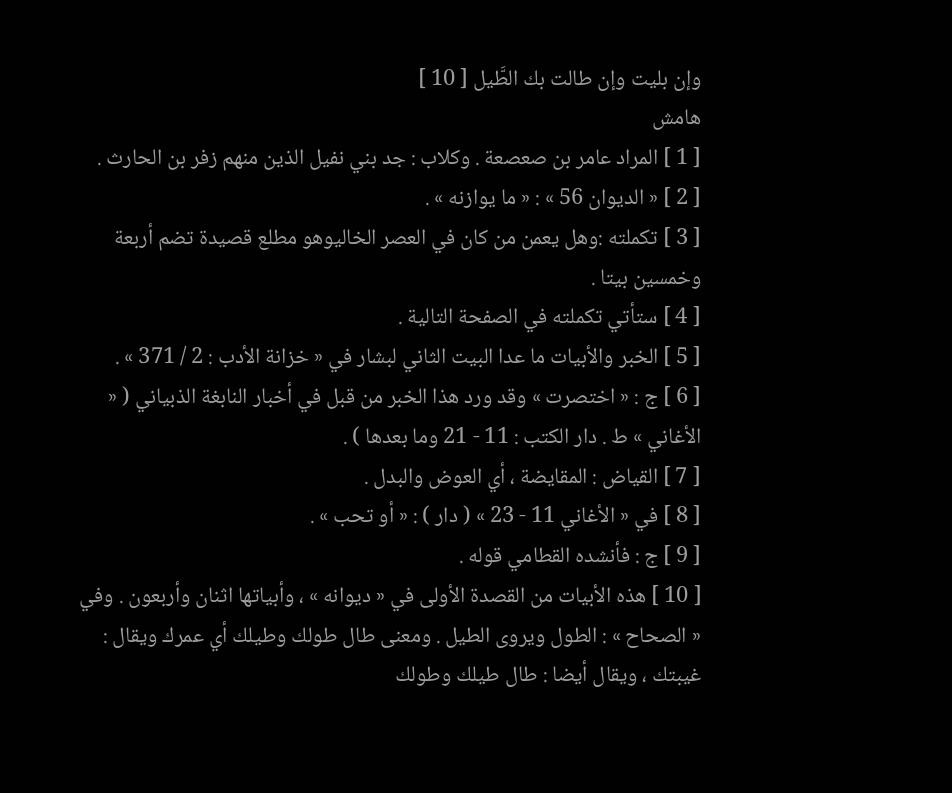وإن بليت وإن طالت بك الطَّيل [ 10 ]
هامش
[ 1 ] المراد عامر بن صعصعة . وكلاب : جد بني نفيل الذين منهم زفر بن الحارث .
[ 2 ] « الديوان 56 » : « ما يوازنه » .
[ 3 ] تكملته :وهل يعمن من كان في العصر الخاليوهو مطلع قصيدة تضم أربعة وخمسين بيتا .
[ 4 ] ستأتي تكملته في الصفحة التالية .
[ 5 ] الخبر والأبيات ما عدا البيت الثاني لبشار في « خزانة الأدب : 2 / 371 » .
[ 6 ] ج : « اختصرت » وقد ورد هذا الخبر من قبل في أخبار النابغة الذبياني ( « الأغاني » ط . دار الكتب : 11 - 21 وما بعدها ) .
[ 7 ] القياض : المقايضة ، أي العوض والبدل .
[ 8 ] في « الأغاني 11 - 23 » ( دار ) : « أو تحب » .
[ 9 ] ج : فأنشده القطامي قوله .
[ 10 ] هذه الأبيات من القصدة الأولى في « ديوانه » ، وأبياتها اثنان وأربعون . وفي « الصحاح » : الطول ويروى الطيل . ومعنى طال طولك وطيلك أي عمرك ويقال : غيبتك ، ويقال أيضا : طال طيلك وطولك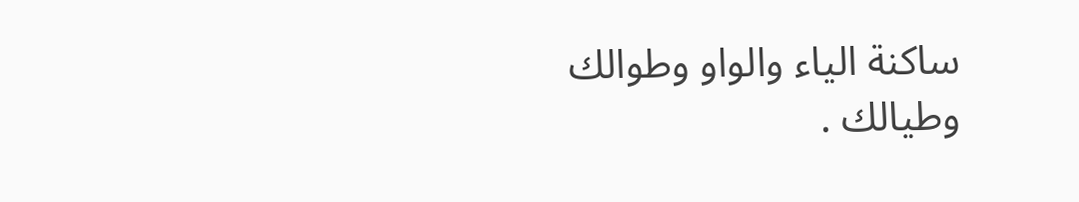ساكنة الياء والواو وطوالك وطيالك .